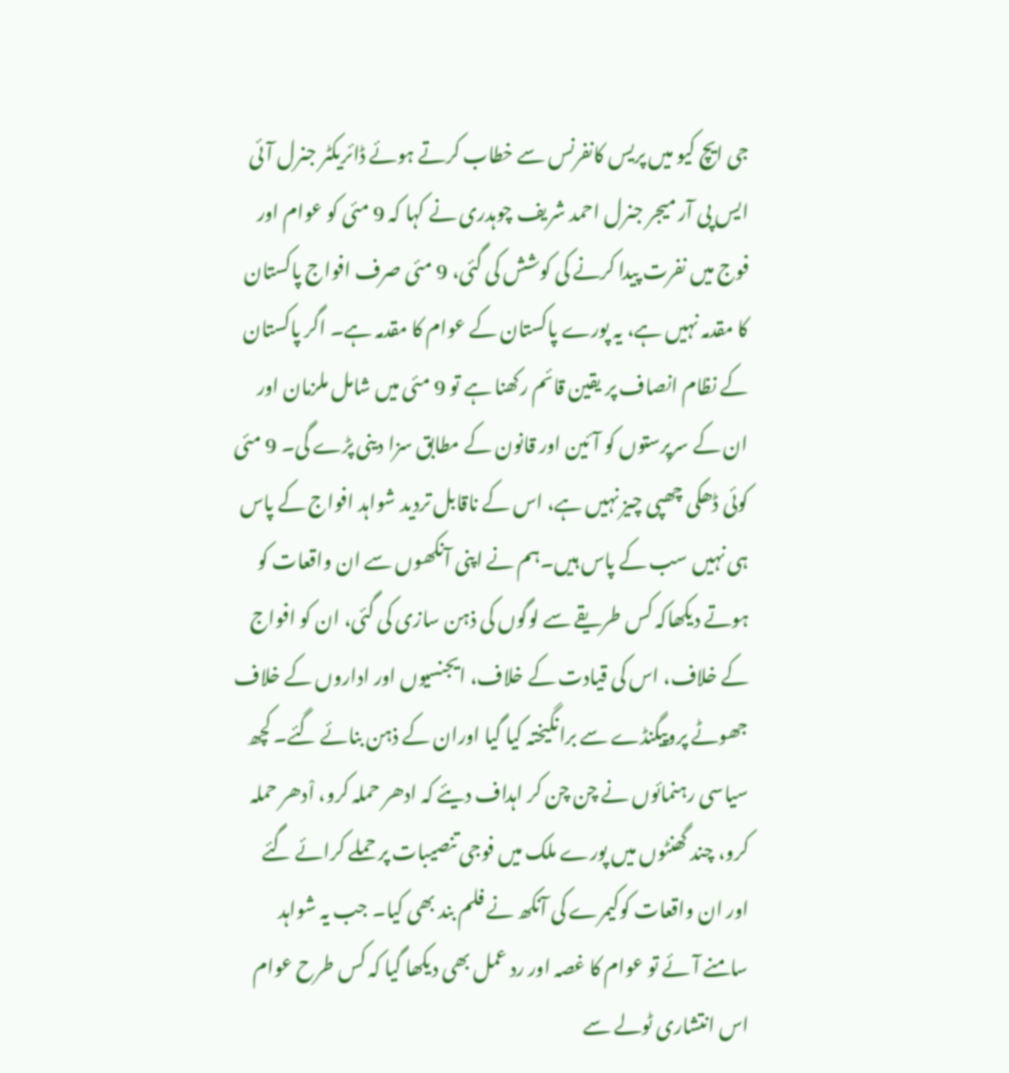جی ایچ کیو میں پریس کانفرنس سے خطاب کرتے ہوئے ڈائریکٹر جنرل آئی ایس پی آر میجر جنرل احمد شریف چوہدری نے کہا کہ 9 مئی کو عوام اور فوج میں نفرت پیدا کرنے کی کوشش کی گئی، 9 مئی صرف افواج پاکستان کا مقدمہ نہیں ہے، یہ پورے پاکستان کے عوام کا مقدمہ ہے۔ اگر پاکستان کے نظام انصاف پر یقین قائم رکھنا ہے تو 9 مئی میں شامل ملزمان اور ان کے سرپرستوں کو آئین اور قانون کے مطابق سزا دینی پڑے گی۔ 9 مئی کوئی ڈھکی چھپی چیز نہیں ہے، اس کے ناقابل تردید شواہد افواج کے پاس ہی نہیں سب کے پاس ہیں۔ہم نے اپنی آنکھوں سے ان واقعات کو ہوتے دیکھاکہ کس طریقے سے لوگوں کی ذہن سازی کی گئی، ان کو افواج کے خلاف، اس کی قیادت کے خلاف، ایجنسیوں اور اداروں کے خلاف جھوٹے پروپیگنڈے سے برانگیختہ کیا گیا اوران کے ذہن بنائے گئے۔ کچھ سیاسی رہنمائوں نے چن چن کر اہداف دیئے کہ ادھر حملہ کرو، اْدھر حملہ کرو، چند گھنٹوں میں پورے ملک میں فوجی تنصیبات پر حملے کرائے گئے اور ان واقعات کوکیمرے کی آنکھ نے فلم بند بھی کیا۔ جب یہ شواہد سامنے آئے تو عوام کا غصہ اور رد عمل بھی دیکھا گیا کہ کس طرح عوام اس انتشاری ٹولے سے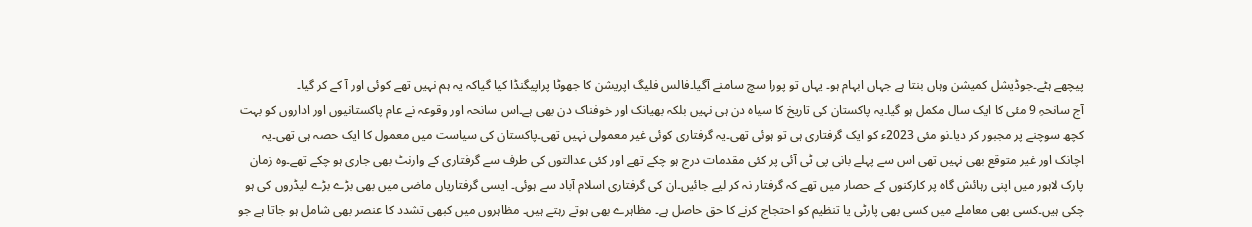پیچھے ہٹے۔جوڈیشل کمیشن وہاں بنتا ہے جہاں ابہام ہو۔ یہاں تو پورا سچ سامنے آگیا۔فالس فلیگ اپریشن کا جھوٹا پراپیگنڈا کیا گیاکہ یہ ہم نہیں تھے کوئی اور آ کے کر گیا۔
آج سانحہِ 9 مئی کا ایک سال مکمل ہو گیا۔یہ پاکستان کی تاریخ کا سیاہ دن ہی نہیں بلکہ بھیانک اور خوفناک دن بھی ہے۔اس سانحہ اور وقوعہ نے عام پاکستانیوں اور اداروں کو بہت کچھ سوچنے پر مجبور کر دیا۔نو مئی 2023ء کو ایک گرفتاری ہی تو ہوئی تھی۔یہ گرفتاری کوئی غیر معمولی نہیں تھی۔پاکستان کی سیاست میں معمول کا ایک حصہ ہی تھی۔یہ اچانک اور غیر متوقع بھی نہیں تھی اس سے پہلے بانی پی ٹی آئی پر کئی مقدمات درج ہو چکے تھے اور کئی عدالتوں کی طرف سے گرفتاری کے وارنٹ بھی جاری ہو چکے تھے۔وہ زمان پارک لاہور میں اپنی رہائش گاہ پر کارکنوں کے حصار میں تھے کہ گرفتار نہ کر لیے جائیں۔ان کی گرفتاری اسلام آباد سے ہوئی۔ ایسی گرفتاریاں ماضی میں بھی بڑے بڑے لیڈروں کی ہو چکی ہیں۔کسی بھی معاملے میں کسی بھی پارٹی یا تنظیم کو احتجاج کرنے کا حق حاصل ہے۔ مظاہرے بھی ہوتے رہتے ہیں۔ مظاہروں میں کبھی تشدد کا عنصر بھی شامل ہو جاتا ہے جو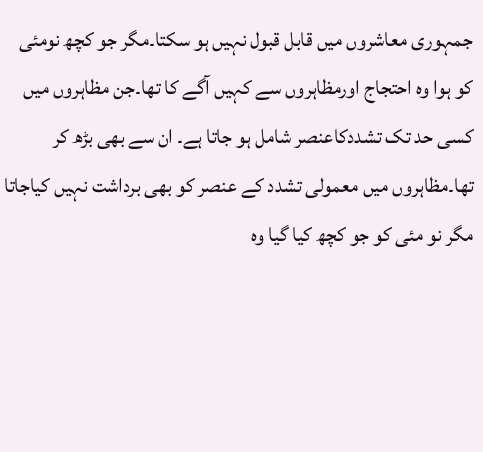جمہوری معاشروں میں قابل قبول نہیں ہو سکتا۔مگر جو کچھ نومئی کو ہوا وہ احتجاج اورمظاہروں سے کہیں آگے کا تھا۔جن مظاہروں میں کسی حد تک تشددکاعنصر شامل ہو جاتا ہے۔ ان سے بھی بڑھ کر تھا۔مظاہروں میں معمولی تشدد کے عنصر کو بھی برداشت نہیں کیاجاتا مگر نو مئی کو جو کچھ کیا گیا وہ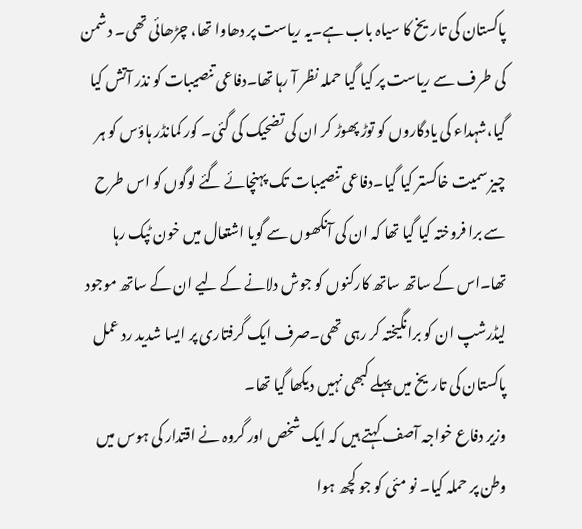پاکستان کی تاریخ کا سیاہ باب ہے۔یہ ریاست پر دھاوا تھا، چڑھائی تھی۔ دشمن کی طرف سے ریاست پر کیا گیا حملہ نظر آ رہا تھا۔دفاعی تنصیبات کو نذر آتش کیا گیا،شہداء کی یادگاروں کو توڑ پھوڑ کر ان کی تضحیک کی گئی۔ کور کمانڈر ہاؤس کو ہر چیز سمیت خاکستر کیا گیا۔دفاعی تنصیبات تک پہنچائے گئے لوگوں کو اس طرح سے برا فروختہ کیا گیا تھا کہ ان کی آنکھوں سے گویا اشتعال میں خون ٹپک رہا تھا۔اس کے ساتھ ساتھ کارکنوں کو جوش دلانے کے لیے ان کے ساتھ موجود لیڈرشپ ان کو برانگیختہ کر رہی تھی۔صرف ایک گرفتاری پر ایسا شدید رد عمل پاکستان کی تاریخ میں پہلے کبھی نہیں دیکھا گیا تھا۔
وزیر دفاع خواجہ آصف کہتے ہیں کہ ایک شخص اور گروہ نے اقتدار کی ہوس میں وطن پر حملہ کیا۔ نو مئی کو جو کچھ ہوا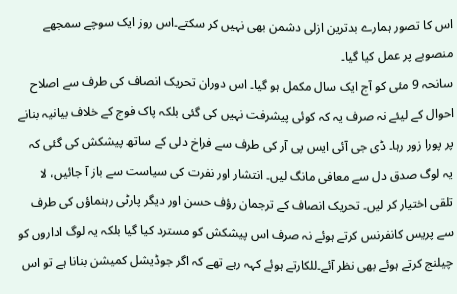اس کا تصور ہمارے بدترین ازلی دشمن بھی نہیں کر سکتے۔اس روز ایک سوچے سمجھے منصوبے پر عمل کیا گیا۔
سانحہ 9 مئی کو آج ایک سال مکمل ہو گیا۔ اس دوران تحریک انصاف کی طرف سے اصلاح احوال کے لیئے نہ صرف یہ کہ کوئی پیشرفت نہیں کی گئی بلکہ پاک فوج کے خلاف بیانیہ بنانے پر پورا زور رہا۔ ڈی جی آئی ایس پی آر کی طرف سے فراخ دلی کے ساتھ پیشکش کی گئی کہ یہ لوگ صدق دل سے معافی مانگ لیں۔ انتشار اور نفرت کی سیاست سے باز آ جائیں، لا تلقی اختیار کر لیں۔ تحریک انصاف کے ترجمان رؤف حسن اور دیگر پارٹی رہنماؤں کی طرف سے پریس کانفرنس کرتے ہوئے نہ صرف اس پیشکش کو مسترد کیا گیا بلکہ یہ لوگ اداروں کو چیلنج کرتے ہوئے بھی نظر آئے۔للکارتے ہوئے کہہ رہے تھے کہ اگر جوڈیشل کمیشن بنانا ہے تو اس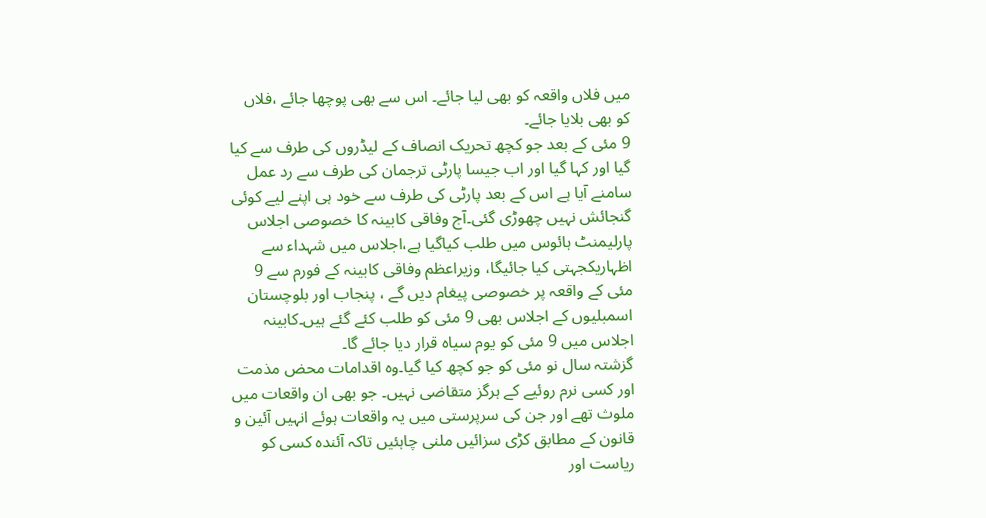میں فلاں واقعہ کو بھی لیا جائے۔ اس سے بھی پوچھا جائے ،فلاں کو بھی بلایا جائے۔
9 مئی کے بعد جو کچھ تحریک انصاف کے لیڈروں کی طرف سے کیا گیا اور کہا گیا اور اب جیسا پارٹی ترجمان کی طرف سے رد عمل سامنے آیا ہے اس کے بعد پارٹی کی طرف سے خود ہی اپنے لیے کوئی گنجائش نہیں چھوڑی گئی۔آج وفاقی کابینہ کا خصوصی اجلاس پارلیمنٹ ہائوس میں طلب کیاگیا ہے،اجلاس میں شہداء سے اظہاریکجہتی کیا جائیگا، وزیراعظم وفاقی کابینہ کے فورم سے 9 مئی کے واقعہ پر خصوصی پیغام دیں گے ، پنجاب اور بلوچستان اسمبلیوں کے اجلاس بھی 9 مئی کو طلب کئے گئے ہیں۔کابینہ اجلاس میں 9 مئی کو یوم سیاہ قرار دیا جائے گا۔
گزشتہ سال نو مئی کو جو کچھ کیا گیا۔وہ اقدامات محض مذمت اور کسی نرم روئیے کے ہرگز متقاضی نہیں۔ جو بھی ان واقعات میں ملوث تھے اور جن کی سرپرستی میں یہ واقعات ہوئے انہیں آئین و قانون کے مطابق کڑی سزائیں ملنی چاہئیں تاکہ آئندہ کسی کو ریاست اور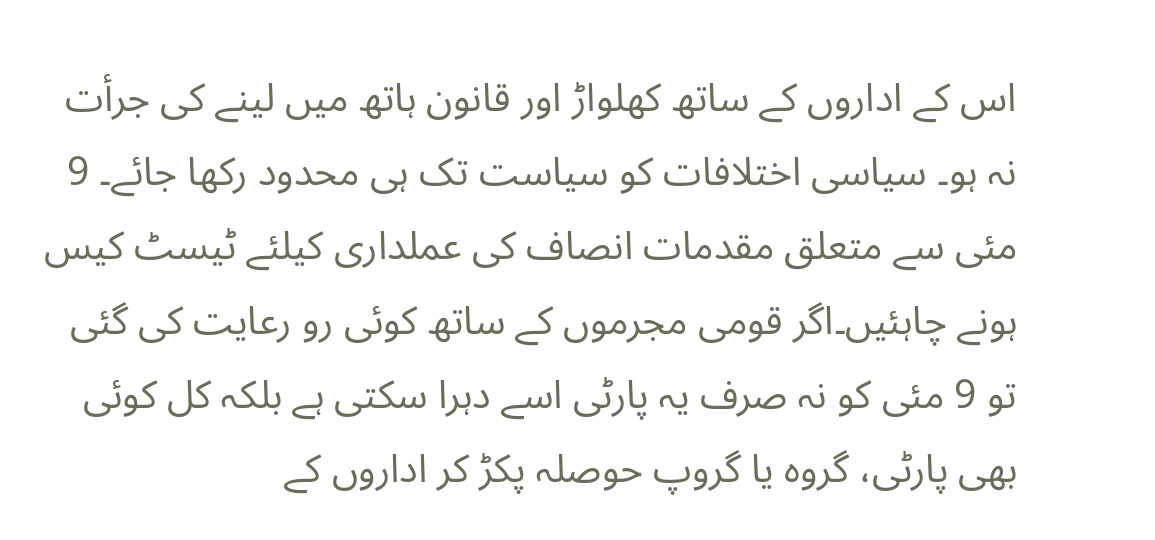اس کے اداروں کے ساتھ کھلواڑ اور قانون ہاتھ میں لینے کی جرأت نہ ہو۔ سیاسی اختلافات کو سیاست تک ہی محدود رکھا جائے۔ 9 مئی سے متعلق مقدمات انصاف کی عملداری کیلئے ٹیسٹ کیس ہونے چاہئیں۔اگر قومی مجرموں کے ساتھ کوئی رو رعایت کی گئی تو 9 مئی کو نہ صرف یہ پارٹی اسے دہرا سکتی ہے بلکہ کل کوئی بھی پارٹی، گروہ یا گروپ حوصلہ پکڑ کر اداروں کے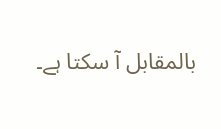بالمقابل آ سکتا ہے۔